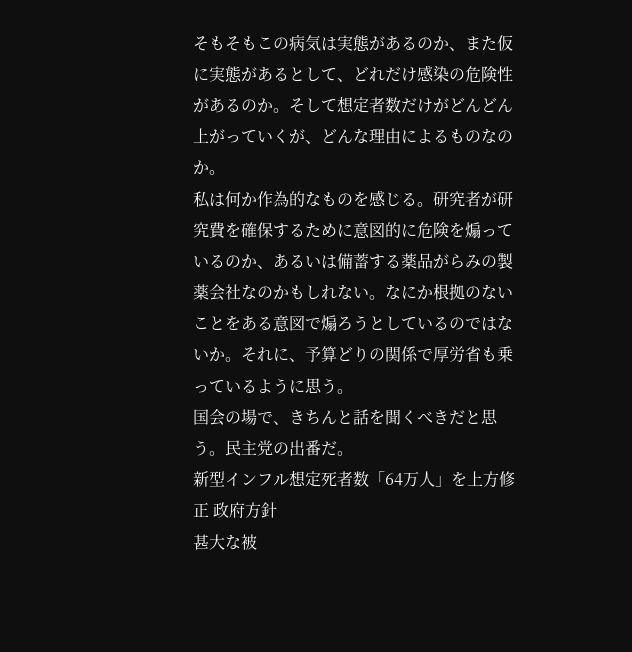そもそもこの病気は実態があるのか、また仮に実態があるとして、どれだけ感染の危険性があるのか。そして想定者数だけがどんどん上がっていくが、どんな理由によるものなのか。
私は何か作為的なものを感じる。研究者が研究費を確保するために意図的に危険を煽っているのか、あるいは備蓄する薬品がらみの製薬会社なのかもしれない。なにか根拠のないことをある意図で煽ろうとしているのではないか。それに、予算どりの関係で厚労省も乗っているように思う。
国会の場で、きちんと話を聞くべきだと思う。民主党の出番だ。
新型インフル想定死者数「64万人」を上方修正 政府方針
甚大な被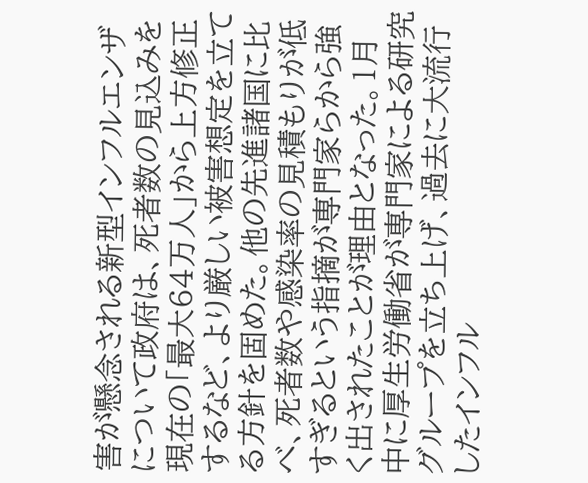害が懸念される新型インフルエンザについて政府は、死者数の見込みを現在の「最大64万人」から上方修正するなど、より厳しい被害想定を立てる方針を固めた。他の先進諸国に比べ、死者数や感染率の見積もりが低すぎるという指摘が専門家らから強く出されたことが理由となった。1月中に厚生労働省が専門家による研究グループを立ち上げ、過去に大流行したインフル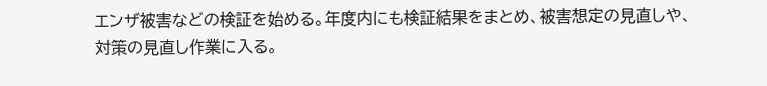エンザ被害などの検証を始める。年度内にも検証結果をまとめ、被害想定の見直しや、対策の見直し作業に入る。